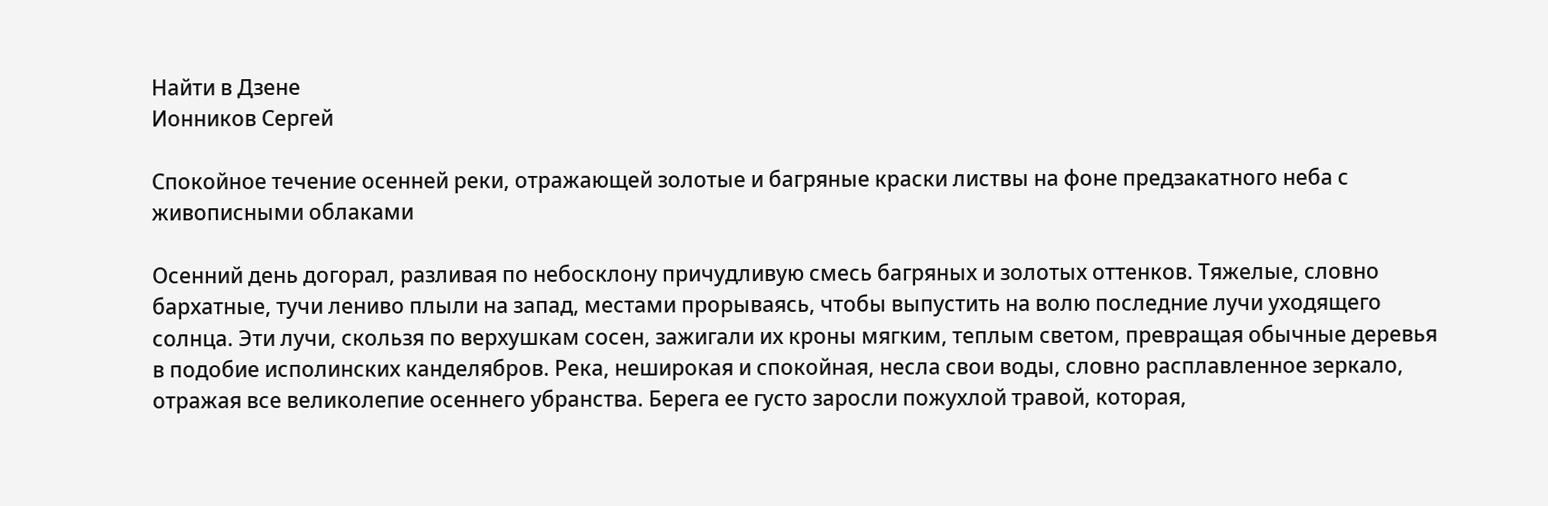Найти в Дзене
Ионников Сергей

Спокойное течение осенней реки, отражающей золотые и багряные краски листвы на фоне предзакатного неба с живописными облаками

Осенний день догорал, разливая по небосклону причудливую смесь багряных и золотых оттенков. Тяжелые, словно бархатные, тучи лениво плыли на запад, местами прорываясь, чтобы выпустить на волю последние лучи уходящего солнца. Эти лучи, скользя по верхушкам сосен, зажигали их кроны мягким, теплым светом, превращая обычные деревья в подобие исполинских канделябров. Река, неширокая и спокойная, несла свои воды, словно расплавленное зеркало, отражая все великолепие осеннего убранства. Берега ее густо заросли пожухлой травой, которая,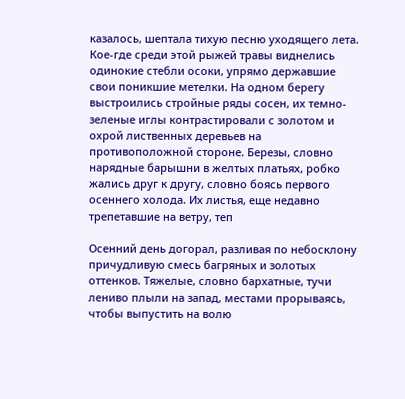казалось, шептала тихую песню уходящего лета. Кое-где среди этой рыжей травы виднелись одинокие стебли осоки, упрямо державшие свои поникшие метелки. На одном берегу выстроились стройные ряды сосен, их темно-зеленые иглы контрастировали с золотом и охрой лиственных деревьев на противоположной стороне. Березы, словно нарядные барышни в желтых платьях, робко жались друг к другу, словно боясь первого осеннего холода. Их листья, еще недавно трепетавшие на ветру, теп

Осенний день догорал, разливая по небосклону причудливую смесь багряных и золотых оттенков. Тяжелые, словно бархатные, тучи лениво плыли на запад, местами прорываясь, чтобы выпустить на волю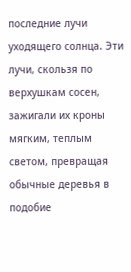последние лучи уходящего солнца. Эти лучи, скользя по верхушкам сосен, зажигали их кроны мягким, теплым светом, превращая обычные деревья в подобие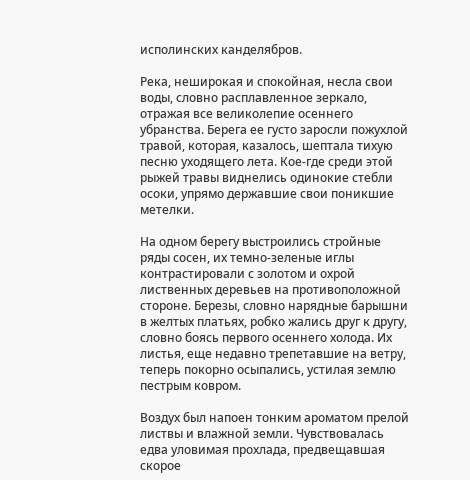исполинских канделябров.

Река, неширокая и спокойная, несла свои воды, словно расплавленное зеркало, отражая все великолепие осеннего убранства. Берега ее густо заросли пожухлой травой, которая, казалось, шептала тихую песню уходящего лета. Кое-где среди этой рыжей травы виднелись одинокие стебли осоки, упрямо державшие свои поникшие метелки.

На одном берегу выстроились стройные ряды сосен, их темно-зеленые иглы контрастировали с золотом и охрой лиственных деревьев на противоположной стороне. Березы, словно нарядные барышни в желтых платьях, робко жались друг к другу, словно боясь первого осеннего холода. Их листья, еще недавно трепетавшие на ветру, теперь покорно осыпались, устилая землю пестрым ковром.

Воздух был напоен тонким ароматом прелой листвы и влажной земли. Чувствовалась едва уловимая прохлада, предвещавшая скорое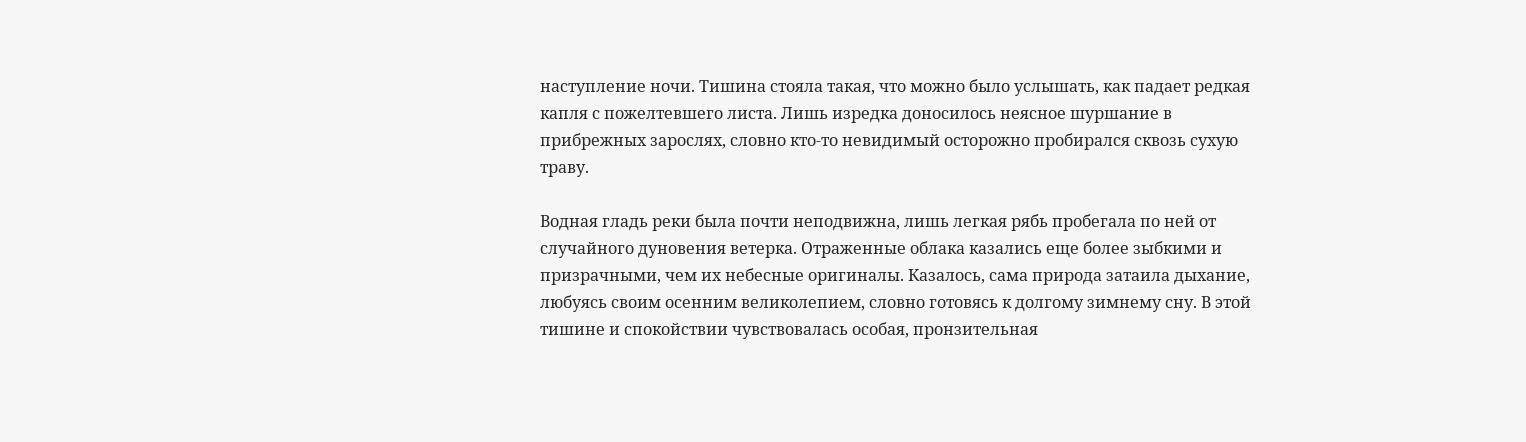наступление ночи. Тишина стояла такая, что можно было услышать, как падает редкая капля с пожелтевшего листа. Лишь изредка доносилось неясное шуршание в прибрежных зарослях, словно кто-то невидимый осторожно пробирался сквозь сухую траву.

Водная гладь реки была почти неподвижна, лишь легкая рябь пробегала по ней от случайного дуновения ветерка. Отраженные облака казались еще более зыбкими и призрачными, чем их небесные оригиналы. Казалось, сама природа затаила дыхание, любуясь своим осенним великолепием, словно готовясь к долгому зимнему сну. В этой тишине и спокойствии чувствовалась особая, пронзительная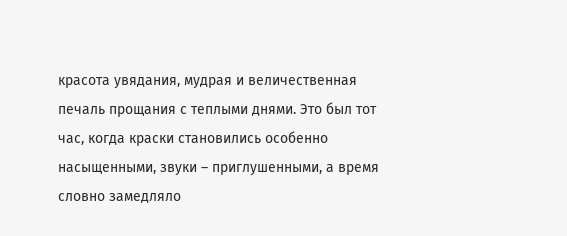красота увядания, мудрая и величественная печаль прощания с теплыми днями. Это был тот час, когда краски становились особенно насыщенными, звуки – приглушенными, а время словно замедляло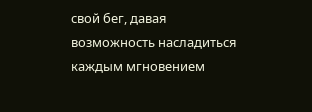свой бег, давая возможность насладиться каждым мгновением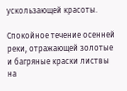ускользающей красоты.

Спокойное течение осенней реки, отражающей золотые и багряные краски листвы на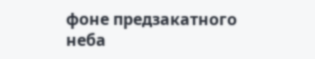фоне предзакатного неба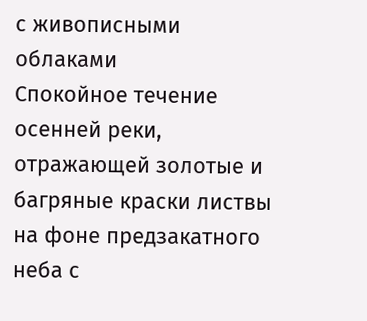с живописными облаками
Спокойное течение осенней реки, отражающей золотые и багряные краски листвы на фоне предзакатного неба с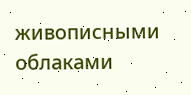живописными облаками